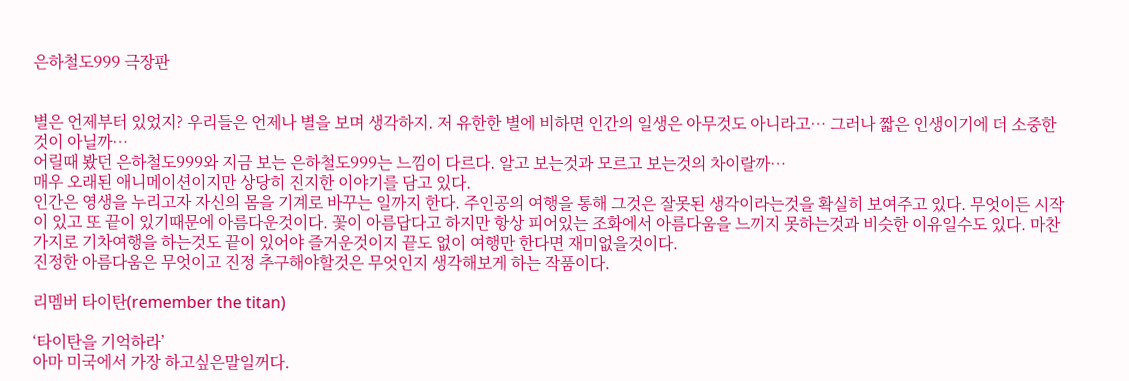은하철도999 극장판


별은 언제부터 있었지? 우리들은 언제나 별을 보며 생각하지. 저 유한한 별에 비하면 인간의 일생은 아무것도 아니라고… 그러나 짧은 인생이기에 더 소중한것이 아닐까…
어릴때 봤던 은하철도999와 지금 보는 은하철도999는 느낌이 다르다. 알고 보는것과 모르고 보는것의 차이랄까…
매우 오래된 애니메이션이지만 상당히 진지한 이야기를 담고 있다.
인간은 영생을 누리고자 자신의 몸을 기계로 바꾸는 일까지 한다. 주인공의 여행을 통해 그것은 잘못된 생각이라는것을 확실히 보여주고 있다. 무엇이든 시작이 있고 또 끝이 있기때문에 아름다운것이다. 꽃이 아름답다고 하지만 항상 피어있는 조화에서 아름다움을 느끼지 못하는것과 비슷한 이유일수도 있다. 마찬가지로 기차여행을 하는것도 끝이 있어야 즐거운것이지 끝도 없이 여행만 한다면 재미없을것이다.
진정한 아름다움은 무엇이고 진정 추구해야할것은 무엇인지 생각해보게 하는 작품이다.

리멤버 타이탄(remember the titan)

‘타이탄을 기억하라’
아마 미국에서 가장 하고싶은말일꺼다.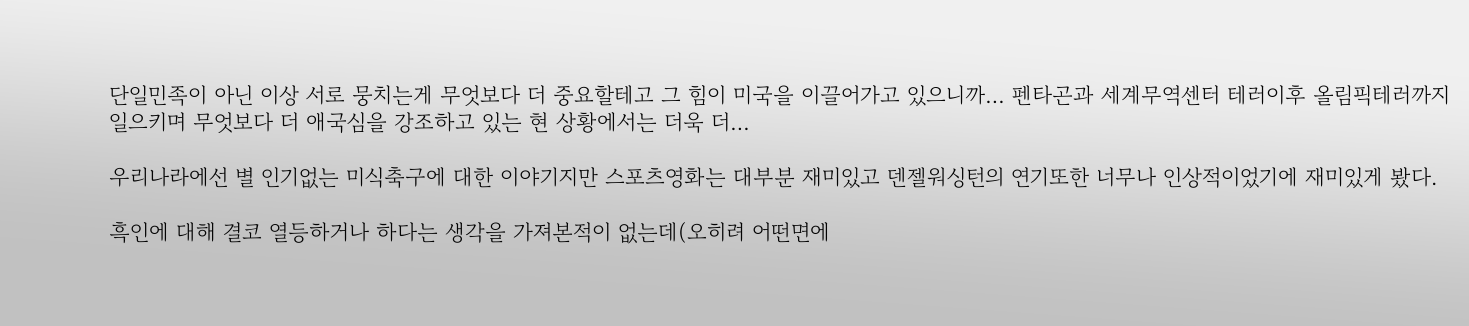단일민족이 아닌 이상 서로 뭉치는게 무엇보다 더 중요할테고 그 힘이 미국을 이끌어가고 있으니까… 펜타곤과 세계무역센터 테러이후 올림픽테러까지 일으키며 무엇보다 더 애국심을 강조하고 있는 현 상황에서는 더욱 더…

우리나라에선 별 인기없는 미식축구에 대한 이야기지만 스포츠영화는 대부분 재미있고 덴젤워싱턴의 연기또한 너무나 인상적이었기에 재미있게 봤다.

흑인에 대해 결코 열등하거나 하다는 생각을 가져본적이 없는데(오히려 어떤면에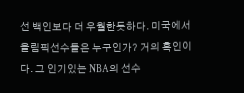선 백인보다 더 우월한듯하다. 미국에서 올림픽선수들은 누구인가? 거의 흑인이다. 그 인기있는 NBA의 선수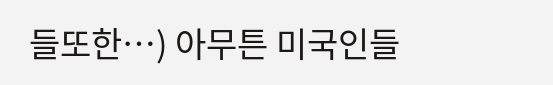들또한…) 아무튼 미국인들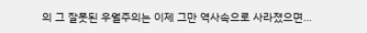의 그 잘못된 우월주의는 이제 그만 역사속으로 사라졌으면…